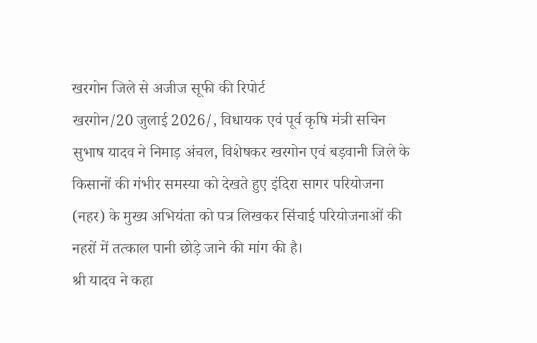खरगोन जिले से अजीज सूफी की रिपोर्ट
खरगोन/20 जुलाई 2026/, विधायक एवं पूर्व कृषि मंत्री सचिन सुभाष यादव ने निमाड़ अंचल, विशेषकर खरगोन एवं बड़वानी जिले के किसानों की गंभीर समस्या को देखते हुए इंदिरा सागर परियोजना (नहर) के मुख्य अभियंता को पत्र लिखकर सिंचाई परियोजनाओं की नहरों में तत्काल पानी छोड़े जाने की मांग की है।
श्री यादव ने कहा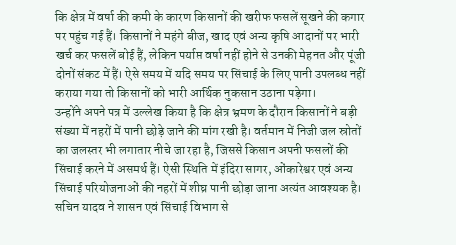कि क्षेत्र में वर्षा की कमी के कारण किसानों की खरीफ फसलें सूखने की कगार पर पहुंच गई हैं। किसानों ने महंगे बीज, खाद एवं अन्य कृषि आदानों पर भारी खर्च कर फसलें बोई हैं, लेकिन पर्याप्त वर्षा नहीं होने से उनकी मेहनत और पूंजी दोनों संकट में हैं। ऐसे समय में यदि समय पर सिंचाई के लिए पानी उपलब्ध नहीं कराया गया तो किसानों को भारी आर्थिक नुकसान उठाना पड़ेगा।
उन्होंने अपने पत्र में उल्लेख किया है कि क्षेत्र भ्रमण के दौरान किसानों ने बड़ी संख्या में नहरों में पानी छोड़े जाने की मांग रखी है। वर्तमान में निजी जल स्रोतों का जलस्तर भी लगातार नीचे जा रहा है, जिससे किसान अपनी फसलों की सिंचाई करने में असमर्थ हैं। ऐसी स्थिति में इंदिरा सागर, ओंकारेश्वर एवं अन्य सिंचाई परियोजनाओं की नहरों में शीघ्र पानी छोड़ा जाना अत्यंत आवश्यक है।
सचिन यादव ने शासन एवं सिंचाई विभाग से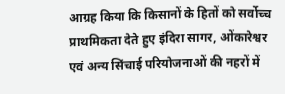आग्रह किया कि किसानों के हितों को सर्वोच्च प्राथमिकता देते हुए इंदिरा सागर, ओंकारेश्वर एवं अन्य सिंचाई परियोजनाओं की नहरों में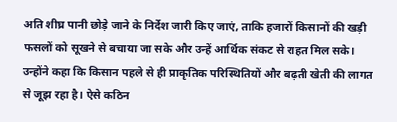अति शीघ्र पानी छोड़े जाने के निर्देश जारी किए जाएं, ताकि हजारों किसानों की खड़ी फसलों को सूखने से बचाया जा सके और उन्हें आर्थिक संकट से राहत मिल सके।
उन्होंने कहा कि किसान पहले से ही प्राकृतिक परिस्थितियों और बढ़ती खेती की लागत से जूझ रहा है। ऐसे कठिन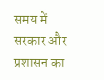समय में सरकार और प्रशासन का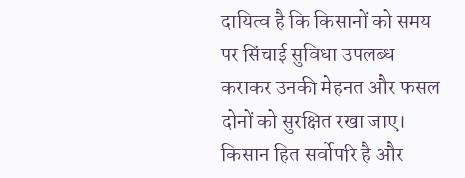दायित्व है कि किसानों को समय पर सिंचाई सुविधा उपलब्ध कराकर उनकी मेहनत और फसल दोनों को सुरक्षित रखा जाए। किसान हित सर्वोपरि है और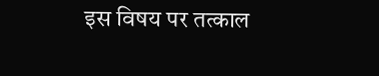इस विषय पर तत्काल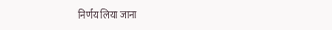निर्णय लिया जाना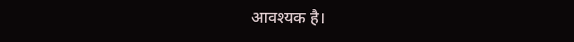आवश्यक है।